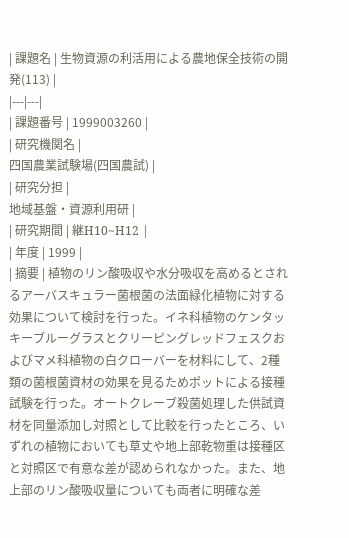| 課題名 | 生物資源の利活用による農地保全技術の開発(113) |
|---|---|
| 課題番号 | 1999003260 |
| 研究機関名 |
四国農業試験場(四国農試) |
| 研究分担 |
地域基盤・資源利用研 |
| 研究期間 | 継H10~H12 |
| 年度 | 1999 |
| 摘要 | 植物のリン酸吸収や水分吸収を高めるとされるアーバスキュラー菌根菌の法面緑化植物に対する効果について検討を行った。イネ科植物のケンタッキーブルーグラスとクリーピングレッドフェスクおよびマメ科植物の白クローバーを材料にして、2種類の菌根菌資材の効果を見るためポットによる接種試験を行った。オートクレーブ殺菌処理した供試資材を同量添加し対照として比較を行ったところ、いずれの植物においても草丈や地上部乾物重は接種区と対照区で有意な差が認められなかった。また、地上部のリン酸吸収量についても両者に明確な差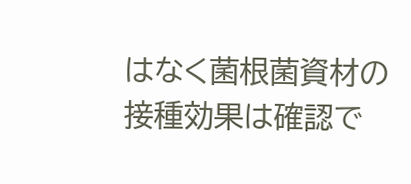はなく菌根菌資材の接種効果は確認で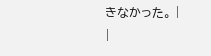きなかった。 |
|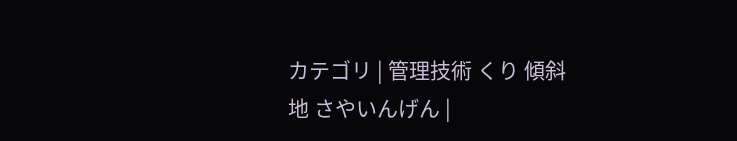カテゴリ | 管理技術 くり 傾斜地 さやいんげん |